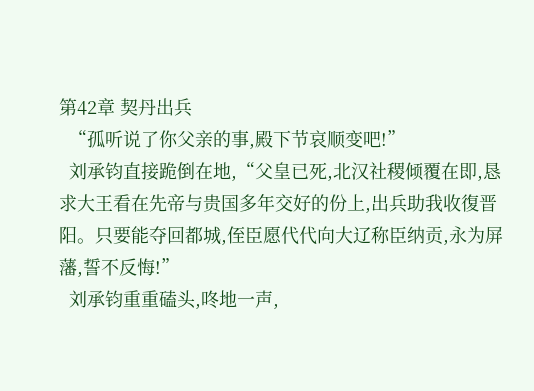第42章 契丹出兵
  “孤听说了你父亲的事,殿下节哀顺变吧!”
  刘承钧直接跪倒在地,“父皇已死,北汉社稷倾覆在即,恳求大王看在先帝与贵国多年交好的份上,出兵助我收復晋阳。只要能夺回都城,侄臣愿代代向大辽称臣纳贡,永为屏藩,誓不反悔!”
  刘承钧重重磕头,咚地一声,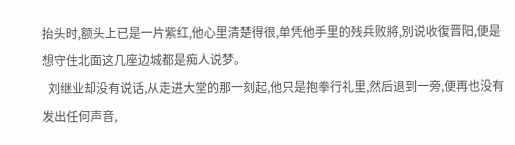抬头时,额头上已是一片紫红,他心里清楚得很,单凭他手里的残兵败將,別说收復晋阳,便是想守住北面这几座边城都是痴人说梦。
  刘继业却没有说话,从走进大堂的那一刻起,他只是抱拳行礼里,然后退到一旁,便再也没有发出任何声音,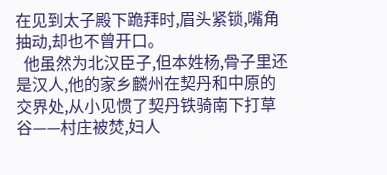在见到太子殿下跪拜时,眉头紧锁,嘴角抽动,却也不曾开口。
  他虽然为北汉臣子,但本姓杨,骨子里还是汉人,他的家乡麟州在契丹和中原的交界处,从小见惯了契丹铁骑南下打草谷——村庄被焚,妇人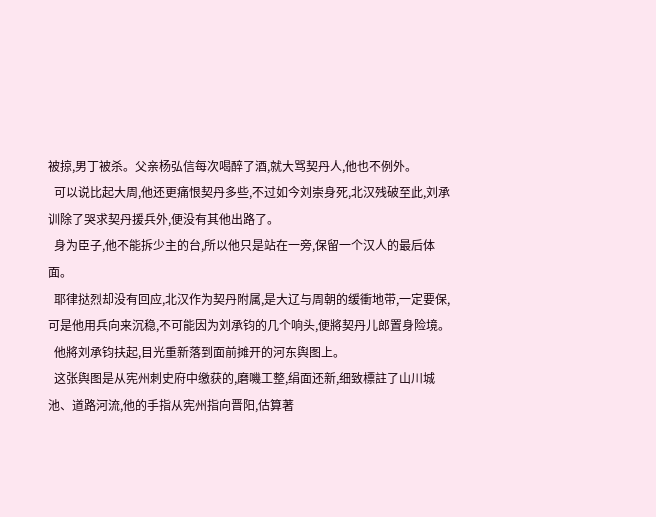被掠,男丁被杀。父亲杨弘信每次喝醉了酒,就大骂契丹人,他也不例外。
  可以说比起大周,他还更痛恨契丹多些,不过如今刘崇身死,北汉残破至此,刘承训除了哭求契丹援兵外,便没有其他出路了。
  身为臣子,他不能拆少主的台,所以他只是站在一旁,保留一个汉人的最后体面。
  耶律挞烈却没有回应,北汉作为契丹附属,是大辽与周朝的缓衝地带,一定要保,可是他用兵向来沉稳,不可能因为刘承钧的几个响头,便將契丹儿郎置身险境。
  他將刘承钧扶起,目光重新落到面前摊开的河东舆图上。
  这张舆图是从宪州刺史府中缴获的,磨嘰工整,绢面还新,细致標註了山川城池、道路河流,他的手指从宪州指向晋阳,估算著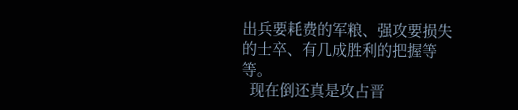出兵要耗费的军粮、强攻要损失的士卒、有几成胜利的把握等等。
  现在倒还真是攻占晋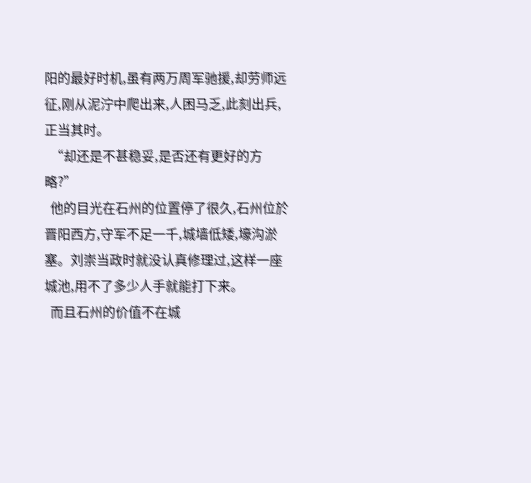阳的最好时机,虽有两万周军驰援,却劳师远征,刚从泥泞中爬出来,人困马乏,此刻出兵,正当其时。
  “却还是不甚稳妥,是否还有更好的方略?”
  他的目光在石州的位置停了很久,石州位於晋阳西方,守军不足一千,城墙低矮,壕沟淤塞。刘崇当政时就没认真修理过,这样一座城池,用不了多少人手就能打下来。
  而且石州的价值不在城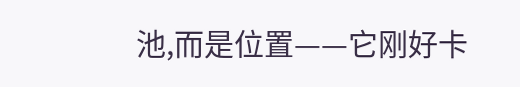池,而是位置——它刚好卡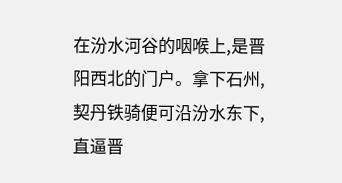在汾水河谷的咽喉上,是晋阳西北的门户。拿下石州,契丹铁骑便可沿汾水东下,直逼晋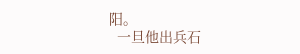阳。
  一旦他出兵石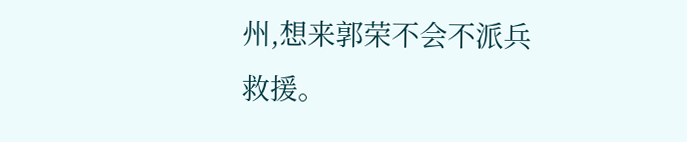州,想来郭荣不会不派兵救援。